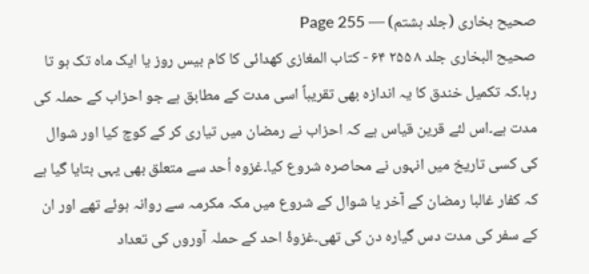صحیح بخاری (جلد ہشتم) — Page 255
صحيح البخاری جلد ۸ ۲۵۵ ۶۴ - کتاب المغازی کھدائی کا کام بیس روز یا ایک ماہ تک ہو تا رہا۔کہ تکمیل خندق کا یہ اندازہ بھی تقریباً اسی مدت کے مطابق ہے جو احزاب کے حملہ کی مدت ہے۔اس لئے قرین قیاس ہے کہ احزاب نے رمضان میں تیاری کر کے کوچ کیا اور شوال کی کسی تاریخ میں انہوں نے محاصرہ شروع کیا۔غزوہ اُحد سے متعلق بھی یہی بتایا گیا ہے کہ کفار غالبا رمضان کے آخر یا شوال کے شروع میں مکہ مکرمہ سے روانہ ہوئے تھے اور ان کے سفر کی مدت دس گیارہ دن کی تھی۔غزوۂ احد کے حملہ آوروں کی تعداد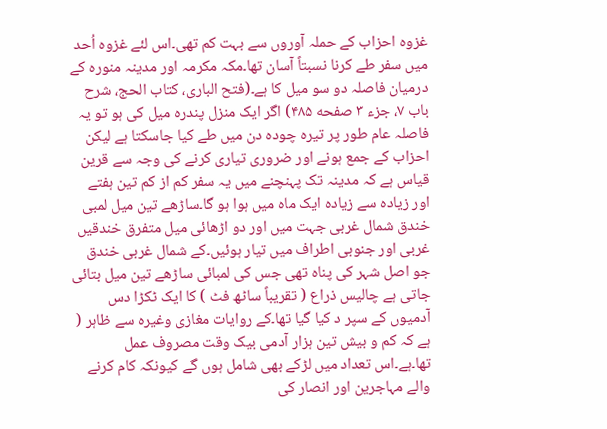غزوہ احزاب کے حملہ آوروں سے بہت کم تھی۔اس لئے غزوہ اُحد میں سفر طے کرنا نسبتاً آسان تھا۔مکہ مکرمہ اور مدینہ منورہ کے درمیان فاصلہ دو سو میل کا ہے۔(فتح الباری، کتاب الحج، شرح باب ۷، جزء ۳ صفحه ۴۸۵) اگر ایک منزل پندرہ میل کی ہو تو یہ فاصلہ عام طور پر تیرہ چودہ دن میں طے کیا جاسکتا ہے لیکن احزاب کے جمع ہونے اور ضروری تیاری کرنے کی وجہ سے قرین قیاس ہے کہ مدینہ تک پہنچنے میں یہ سفر کم از کم تین ہفتے اور زیادہ سے زیادہ ایک ماہ میں ہوا ہو گا۔ساڑھے تین میل لمبی خندق شمال غربی جہت میں اور دو اڑھائی میل متفرق خندقیں غربی اور جنوبی اطراف میں تیار ہوئیں۔کے شمال غربی خندق جو اصل شہر کی پناہ تھی جس کی لمبائی ساڑھے تین میل بتائی جاتی ہے چالیس ذراع ( تقریباً ساٹھ فٹ ) کا ایک ٹکڑا دس آدمیوں کے سپر د کیا گیا تھا۔کے روایات مغازی وغیرہ سے ظاہر ( ہے کہ کم و بیش تین ہزار آدمی بیک وقت مصروف عمل تھا۔ہے۔اس تعداد میں لڑکے بھی شامل ہوں گے کیونکہ کام کرنے والے مہاجرین اور انصار کی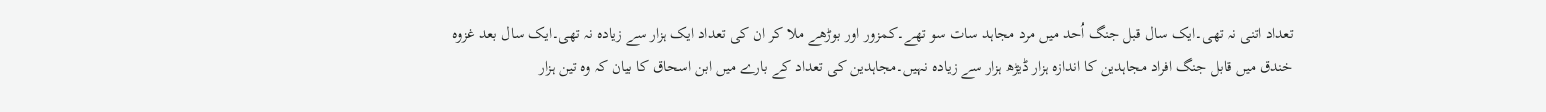تعداد اتنی نہ تھی۔ایک سال قبل جنگ اُحد میں مرد مجاہد سات سو تھے۔کمزور اور بوڑھے ملا کر ان کی تعداد ایک ہزار سے زیادہ نہ تھی۔ایک سال بعد غزوہ خندق میں قابل جنگ افراد مجاہدین کا اندازہ ہزار ڈیڑھ ہزار سے زیادہ نہیں۔مجاہدین کی تعداد کے بارے میں ابن اسحاق کا بیان کہ وہ تین ہزار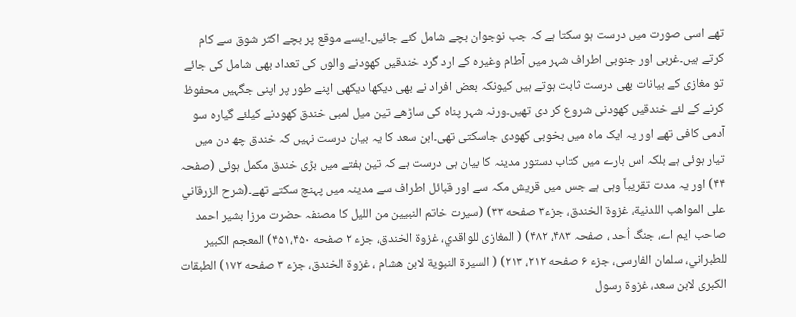تھے اسی صورت میں درست ہو سکتا ہے کہ جب نوجوان بچے شامل کئے جائیں۔ایسے موقع پر بچے اکثر شوق سے کام کرتے ہیں۔غربی اور جنوبی اطراف شہر میں آطام وغیرہ کے ارد گرد خندقیں کھودنے والوں کی تعداد بھی شامل کی جائے تو مغازی کے بیانات بھی درست ثابت ہوتے ہیں کیونکہ بعض افراد نے بھی دیکھا دیکھی اپنے طور پر اپنی جگہیں محفوظ کرنے کے لئے خندقیں کھودنی شروع کر دی تھیں۔ورنہ شہر پناہ کی ساڑھے تین میل لمبی خندق کھودنے کیلئے گیارہ سو آدمی کافی تھے اور یہ ایک ماہ میں بخوبی کھودی جاسکتی تھی۔ابن سعد کا یہ بیان درست نہیں کہ خندق چھ دن میں تیار ہوئی ہے بلکہ اس بارے میں کتاب دستور مدینہ کا بیان ہی درست ہے کہ تین ہفتے میں بڑی خندق مکمل ہوئی (صفحہ ۴۴) اور یہ مدت تقریباً وہی ہے جس میں قریش مکہ سے اور قبائل اطراف سے مدینہ میں پہنچ سکتے تھے۔(شرح الزرقاني على المواهب اللدنية، غزوة الخندق، جزء۳ صفحه ۳۳) (سیرت خاتم النبيين من اللیل کا مصنفہ حضرت مرزا بشیر احمد صاحب ایم اے، جنگ اُحد ، صفحہ ۴۸۳، ۴۸۲) ( المغازى للواقدي، غزوة الخندق، جزء ۲ صفحه ۴۵۱،۴۵۰) المعجم الكبير للطبراني، سلمان الفارسی، جزء ۶ صفحه ۲۱۲، ۲۱۳) ( السيرة النبوية لابن هشام ، غزوة الخندق، جزء ۳ صفحه ۱۷۲) الطبقات الكبرى لابن سعد، غزوة رسول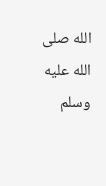الله صلى الله عليه وسلم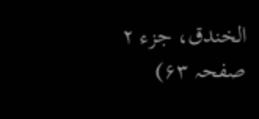الخندق، جزء ۲ صفحہ ۶۳)